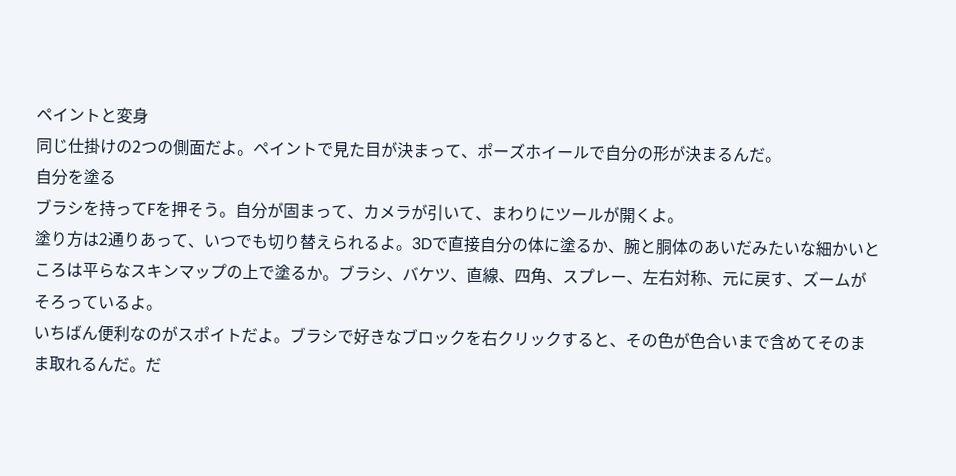ペイントと変身
同じ仕掛けの2つの側面だよ。ペイントで見た目が決まって、ポーズホイールで自分の形が決まるんだ。
自分を塗る
ブラシを持ってFを押そう。自分が固まって、カメラが引いて、まわりにツールが開くよ。
塗り方は2通りあって、いつでも切り替えられるよ。3Dで直接自分の体に塗るか、腕と胴体のあいだみたいな細かいところは平らなスキンマップの上で塗るか。ブラシ、バケツ、直線、四角、スプレー、左右対称、元に戻す、ズームがそろっているよ。
いちばん便利なのがスポイトだよ。ブラシで好きなブロックを右クリックすると、その色が色合いまで含めてそのまま取れるんだ。だ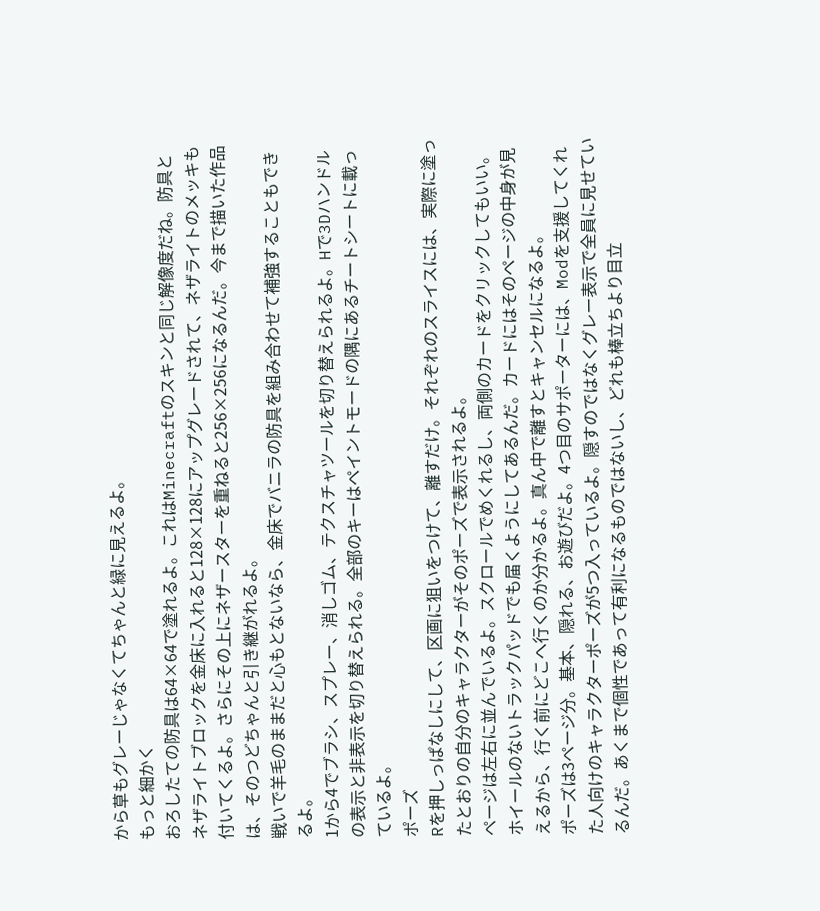から草もグレーじゃなくてちゃんと緑に見えるよ。
もっと細かく
おろしたての防具は64×64で塗れるよ。これはMinecraftのスキンと同じ解像度だね。防具とネザライトブロックを金床に入れると128×128にアップグレードされて、ネザライトのメッキも付いてくるよ。さらにその上にネザースターを重ねると256×256になるんだ。今まで描いた作品は、そのつどちゃんと引き継がれるよ。
戦いで羊毛のままだと心もとないなら、金床でバニラの防具を組み合わせて補強することもできるよ。
1から4でブラシ、スプレー、消しゴム、テクスチャツールを切り替えられるよ。Hで3Dハンドルの表示と非表示を切り替えられる。全部のキーはペイントモードの隅にあるチートシートに載っているよ。
ポーズ
Rを押しっぱなしにして、区画に狙いをつけて、離すだけ。それぞれのスライスには、実際に塗ったとおりの自分のキャラクターがそのポーズで表示されるよ。
ページは左右に並んでいるよ。スクロールでめくれるし、両側のカードをクリックしてもいい。ホイールのないトラックパッドでも届くようにしてあるんだ。カードにはそのページの中身が見えるから、行く前にどこへ行くのか分かるよ。真ん中で離すとキャンセルになるよ。
ポーズは3ページ分。基本、隠れる、お遊びだよ。4つ目のサポーターには、Modを支援してくれた人向けのキャラクターポーズが5つ入っているよ。隠すのではなくグレー表示で全員に見せているんだ。あくまで個性であって有利になるものではないし、どれも棒立ちより目立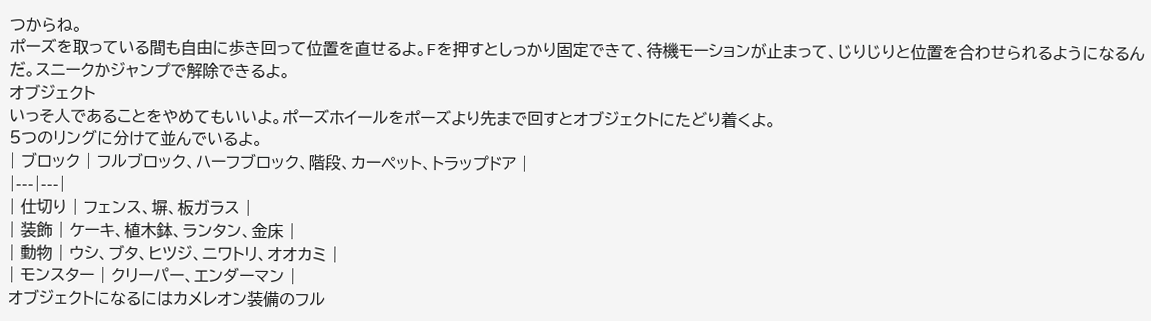つからね。
ポーズを取っている間も自由に歩き回って位置を直せるよ。Fを押すとしっかり固定できて、待機モーションが止まって、じりじりと位置を合わせられるようになるんだ。スニークかジャンプで解除できるよ。
オブジェクト
いっそ人であることをやめてもいいよ。ポーズホイールをポーズより先まで回すとオブジェクトにたどり着くよ。
5つのリングに分けて並んでいるよ。
| ブロック | フルブロック、ハーフブロック、階段、カーペット、トラップドア |
|---|---|
| 仕切り | フェンス、塀、板ガラス |
| 装飾 | ケーキ、植木鉢、ランタン、金床 |
| 動物 | ウシ、ブタ、ヒツジ、ニワトリ、オオカミ |
| モンスター | クリーパー、エンダーマン |
オブジェクトになるにはカメレオン装備のフル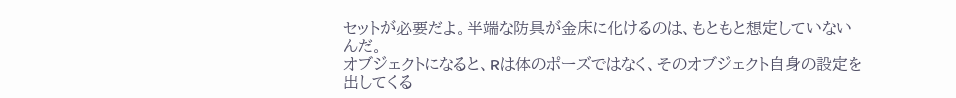セットが必要だよ。半端な防具が金床に化けるのは、もともと想定していないんだ。
オブジェクトになると、Rは体のポーズではなく、そのオブジェクト自身の設定を出してくる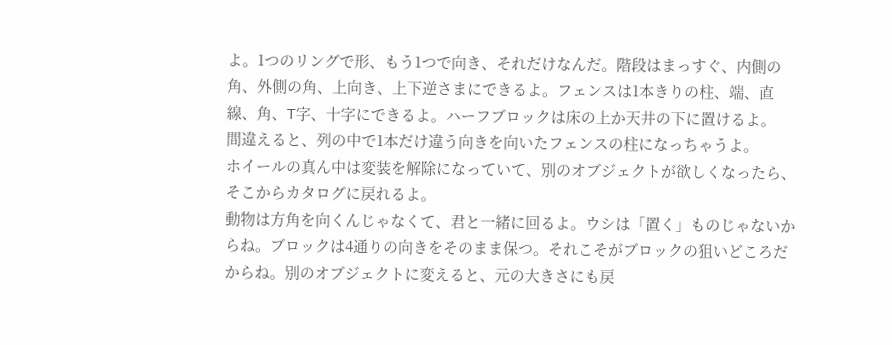よ。1つのリングで形、もう1つで向き、それだけなんだ。階段はまっすぐ、内側の角、外側の角、上向き、上下逆さまにできるよ。フェンスは1本きりの柱、端、直線、角、T字、十字にできるよ。ハーフブロックは床の上か天井の下に置けるよ。
間違えると、列の中で1本だけ違う向きを向いたフェンスの柱になっちゃうよ。
ホイールの真ん中は変装を解除になっていて、別のオブジェクトが欲しくなったら、そこからカタログに戻れるよ。
動物は方角を向くんじゃなくて、君と一緒に回るよ。ウシは「置く」ものじゃないからね。ブロックは4通りの向きをそのまま保つ。それこそがブロックの狙いどころだからね。別のオブジェクトに変えると、元の大きさにも戻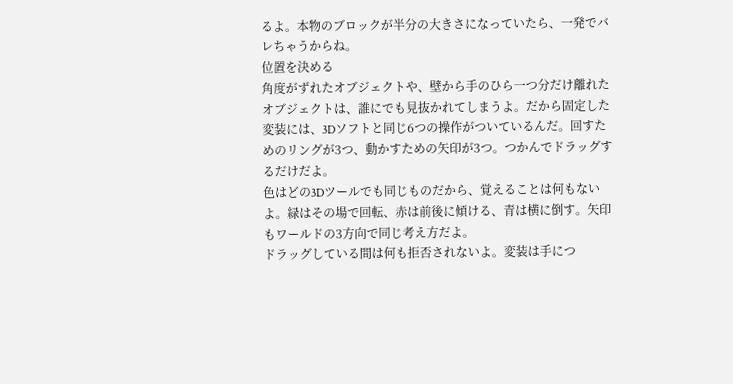るよ。本物のブロックが半分の大きさになっていたら、一発でバレちゃうからね。
位置を決める
角度がずれたオブジェクトや、壁から手のひら一つ分だけ離れたオブジェクトは、誰にでも見抜かれてしまうよ。だから固定した変装には、3Dソフトと同じ6つの操作がついているんだ。回すためのリングが3つ、動かすための矢印が3つ。つかんでドラッグするだけだよ。
色はどの3Dツールでも同じものだから、覚えることは何もないよ。緑はその場で回転、赤は前後に傾ける、青は横に倒す。矢印もワールドの3方向で同じ考え方だよ。
ドラッグしている間は何も拒否されないよ。変装は手につ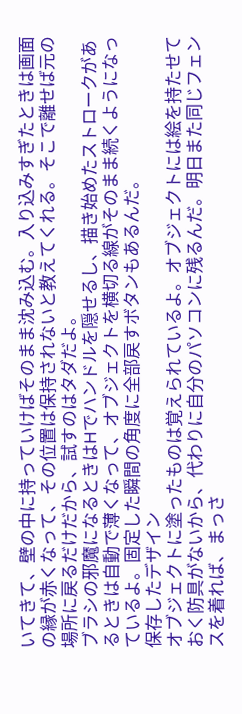いてきて、壁の中に持っていけばそのまま沈み込む。入り込みすぎたときは画面の縁が赤くなって、その位置は保持されないと教えてくれる。そこで離せば元の場所に戻るだけだから、試すのはタダだよ。
ブラシの邪魔になるときはHでハンドルを隠せるし、描き始めたストロークがあるときは自動で薄くなって、オブジェクトを横切る線がそのまま続くようになっているよ。固定した瞬間の角度に全部戻すボタンもあるんだ。
保存したデザイン
オブジェクトに塗ったものは覚えられているよ。オブジェクトには絵を持たせておく防具がないから、代わりに自分のパソコンに残るんだ。明日また同じフェンスを着れば、まっさ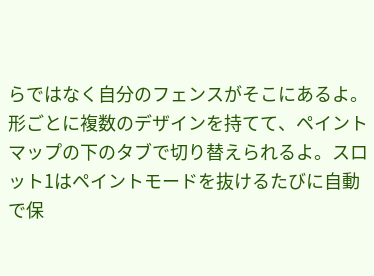らではなく自分のフェンスがそこにあるよ。
形ごとに複数のデザインを持てて、ペイントマップの下のタブで切り替えられるよ。スロット1はペイントモードを抜けるたびに自動で保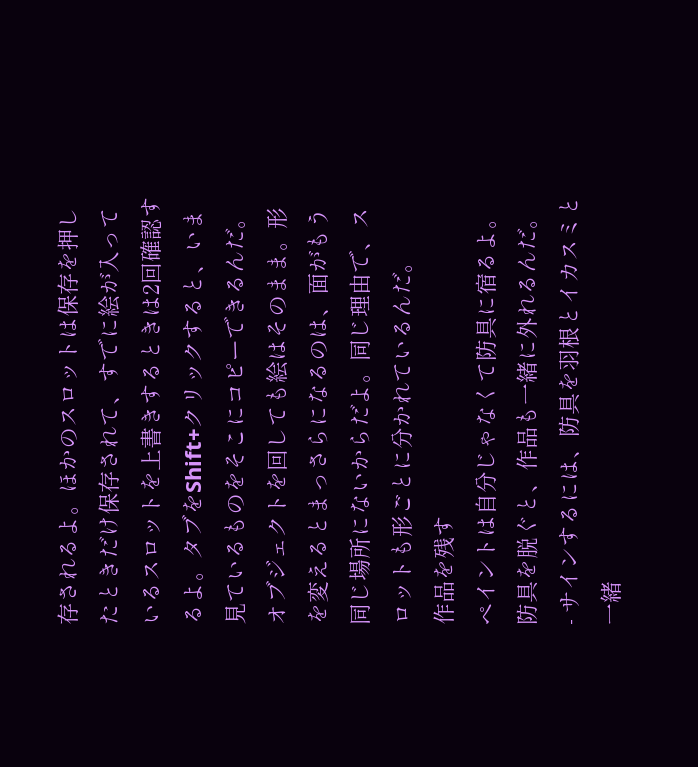存されるよ。ほかのスロットは保存を押したときだけ保存されて、すでに絵が入っているスロットを上書きするときは2回確認するよ。タブをShift+クリックすると、いま見ているものをそこにコピーできるんだ。
オブジェクトを回しても絵はそのまま。形を変えるとまっさらになるのは、面がもう同じ場所にないからだよ。同じ理由で、スロットも形ごとに分かれているんだ。
作品を残す
ペイントは自分じゃなくて防具に宿るよ。防具を脱ぐと、作品も一緒に外れるんだ。
- サインするには、防具を羽根とイカスミと一緒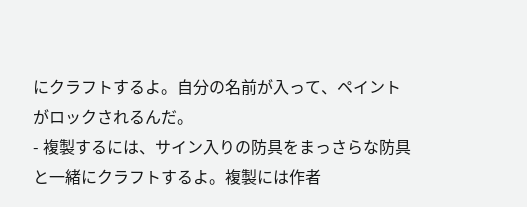にクラフトするよ。自分の名前が入って、ペイントがロックされるんだ。
- 複製するには、サイン入りの防具をまっさらな防具と一緒にクラフトするよ。複製には作者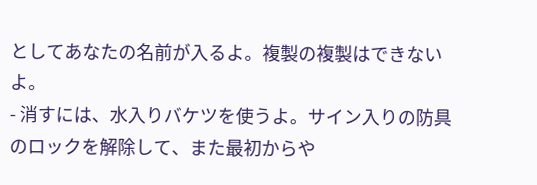としてあなたの名前が入るよ。複製の複製はできないよ。
- 消すには、水入りバケツを使うよ。サイン入りの防具のロックを解除して、また最初からや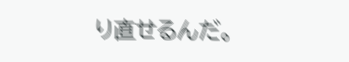り直せるんだ。